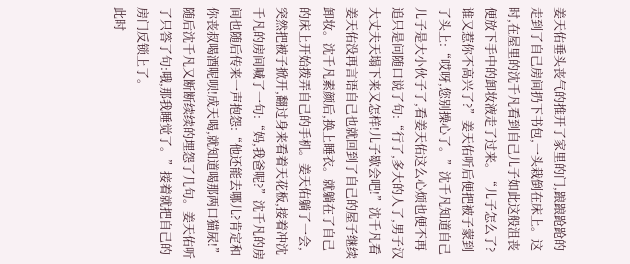姜天佑垂头丧气的推开了家里的门,踉踉跄跄的走到了自己房间扔下书包,一头栽倒在床上。这时,在屋里的沈千凡看到自己儿子如此这般沮丧便放下手中的卸妆液走了过来。“儿子怎么了?谁又惹你不高兴了?”姜天佑听后便把被子蒙到了头上:“哎呀,您别操心了。”沈千凡知道自己儿子是大小伙子了,看姜天佑这么心烦也便不再追只是问随口说了句:“行了,多大的人了,男子汉大丈夫天塌下来又怎样!儿子歇会吧!”沈千凡看姜天佑没再言语自己也就回到了自己的屋子继续卸妆。沈千凡素颜后,换上睡衣。就躺在了自己的床上开始拨弄自己的手机。姜天佑躺了一会,突然把被子掀开,翻过身来看着天花板,接着冲沈千凡的房间喊了一句:“妈,我爸呢?”沈千凡的房间也随后传来一声抱怨:“他还能去哪儿?肯定和你丧叔喝酒呢呗!成天喝,就知道喝那两口猫尿!”随后沈千凡又断断续续的埋怨了几句。姜天佑听了只答了句:哦,那我睡觉了。”接着就把自己的房门反锁上了。
此时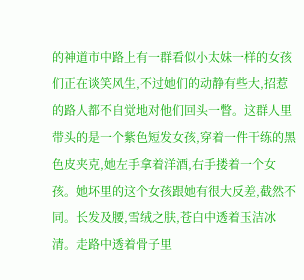的神道市中路上有一群看似小太妹一样的女孩们正在谈笑风生,不过她们的动静有些大,招惹的路人都不自觉地对他们回头一瞥。这群人里带头的是一个紫色短发女孩,穿着一件干练的黑色皮夹克,她左手拿着洋酒,右手搂着一个女孩。她坏里的这个女孩跟她有很大反差,截然不同。长发及腰,雪绒之肤,苍白中透着玉洁冰清。走路中透着骨子里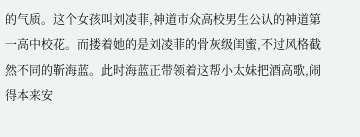的气质。这个女孩叫刘凌菲,神道市众高校男生公认的神道第一高中校花。而搂着她的是刘凌菲的骨灰级闺蜜,不过风格截然不同的靳海蓝。此时海蓝正带领着这帮小太妹把酒高歌,闹得本来安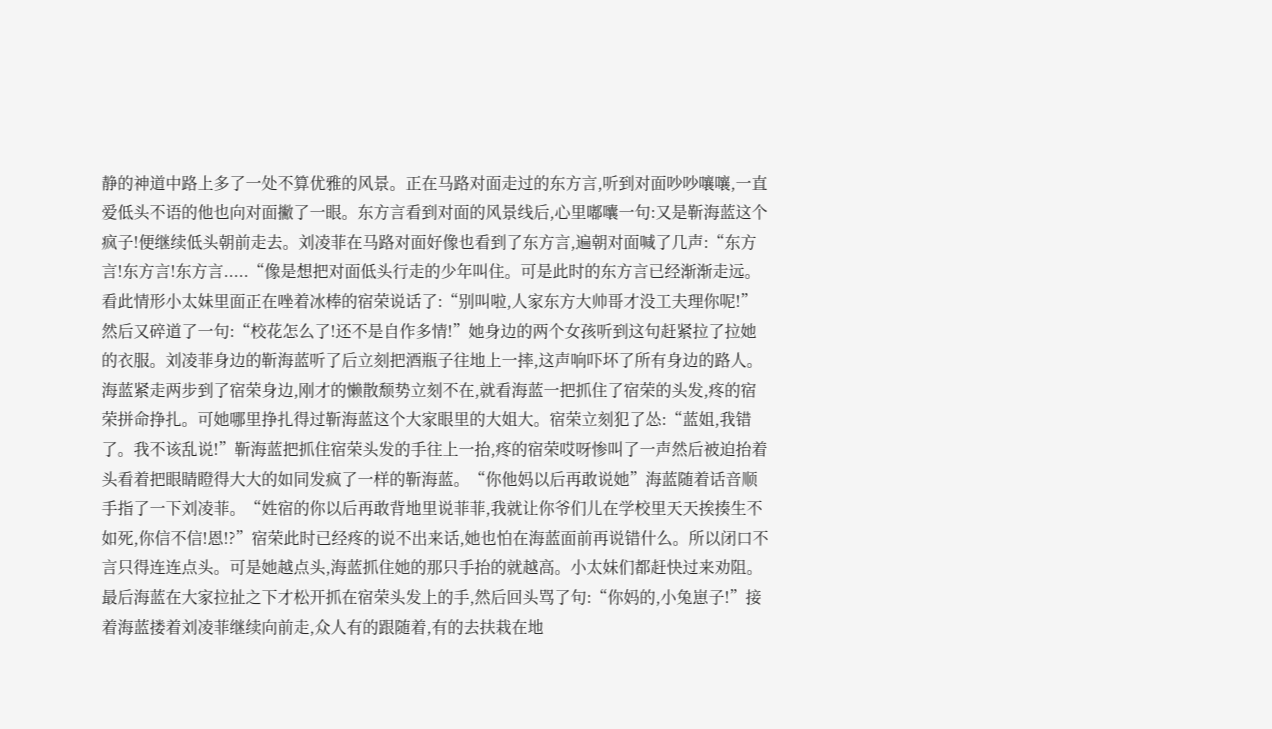静的神道中路上多了一处不算优雅的风景。正在马路对面走过的东方言,听到对面吵吵嚷嚷,一直爱低头不语的他也向对面撇了一眼。东方言看到对面的风景线后,心里嘟囔一句:又是靳海蓝这个疯子!便继续低头朝前走去。刘凌菲在马路对面好像也看到了东方言,遍朝对面喊了几声:“东方言!东方言!东方言.....“像是想把对面低头行走的少年叫住。可是此时的东方言已经渐渐走远。看此情形小太妹里面正在唑着冰棒的宿荣说话了:“别叫啦,人家东方大帅哥才没工夫理你呢!”然后又碎道了一句:“校花怎么了!还不是自作多情!”她身边的两个女孩听到这句赶紧拉了拉她的衣服。刘凌菲身边的靳海蓝听了后立刻把酒瓶子往地上一摔,这声响吓坏了所有身边的路人。海蓝紧走两步到了宿荣身边,刚才的懒散颓势立刻不在,就看海蓝一把抓住了宿荣的头发,疼的宿荣拼命挣扎。可她哪里挣扎得过靳海蓝这个大家眼里的大姐大。宿荣立刻犯了怂:“蓝姐,我错了。我不该乱说!”靳海蓝把抓住宿荣头发的手往上一抬,疼的宿荣哎呀惨叫了一声然后被迫抬着头看着把眼睛瞪得大大的如同发疯了一样的靳海蓝。“你他妈以后再敢说她”海蓝随着话音顺手指了一下刘凌菲。“姓宿的你以后再敢背地里说菲菲,我就让你爷们儿在学校里天天挨揍生不如死,你信不信!恩!?”宿荣此时已经疼的说不出来话,她也怕在海蓝面前再说错什么。所以闭口不言只得连连点头。可是她越点头,海蓝抓住她的那只手抬的就越高。小太妹们都赶快过来劝阻。最后海蓝在大家拉扯之下才松开抓在宿荣头发上的手,然后回头骂了句:“你妈的,小兔崽子!”接着海蓝搂着刘凌菲继续向前走,众人有的跟随着,有的去扶栽在地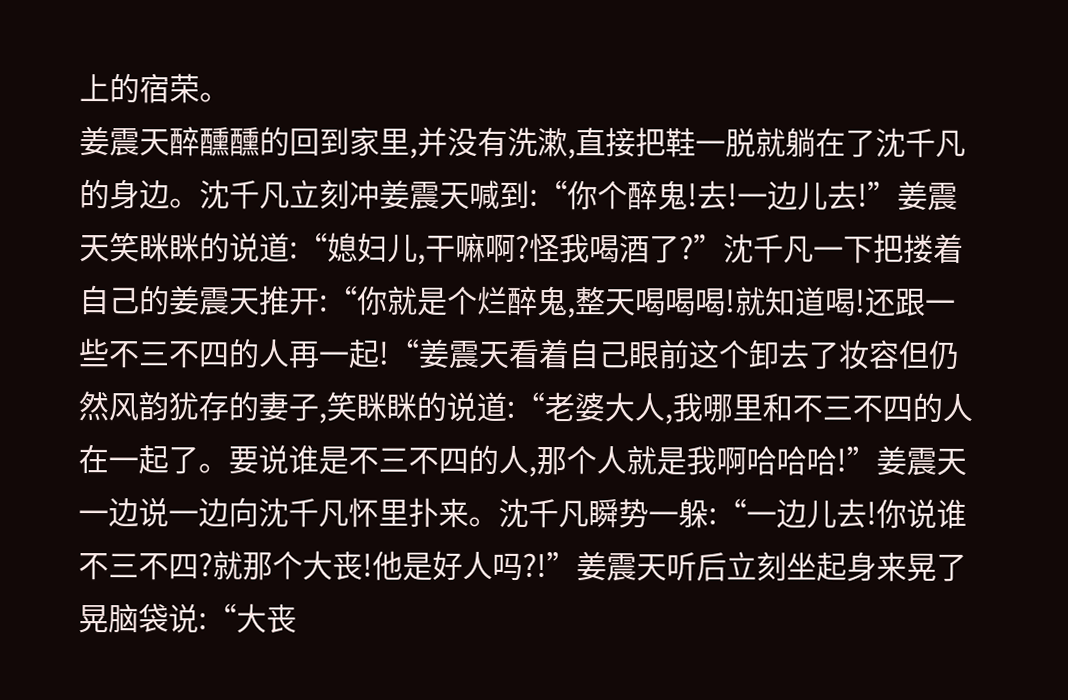上的宿荣。
姜震天醉醺醺的回到家里,并没有洗漱,直接把鞋一脱就躺在了沈千凡的身边。沈千凡立刻冲姜震天喊到:“你个醉鬼!去!一边儿去!”姜震天笑眯眯的说道:“媳妇儿,干嘛啊?怪我喝酒了?”沈千凡一下把搂着自己的姜震天推开:“你就是个烂醉鬼,整天喝喝喝!就知道喝!还跟一些不三不四的人再一起!“姜震天看着自己眼前这个卸去了妆容但仍然风韵犹存的妻子,笑眯眯的说道:“老婆大人,我哪里和不三不四的人在一起了。要说谁是不三不四的人,那个人就是我啊哈哈哈!”姜震天一边说一边向沈千凡怀里扑来。沈千凡瞬势一躲:“一边儿去!你说谁不三不四?就那个大丧!他是好人吗?!”姜震天听后立刻坐起身来晃了晃脑袋说:“大丧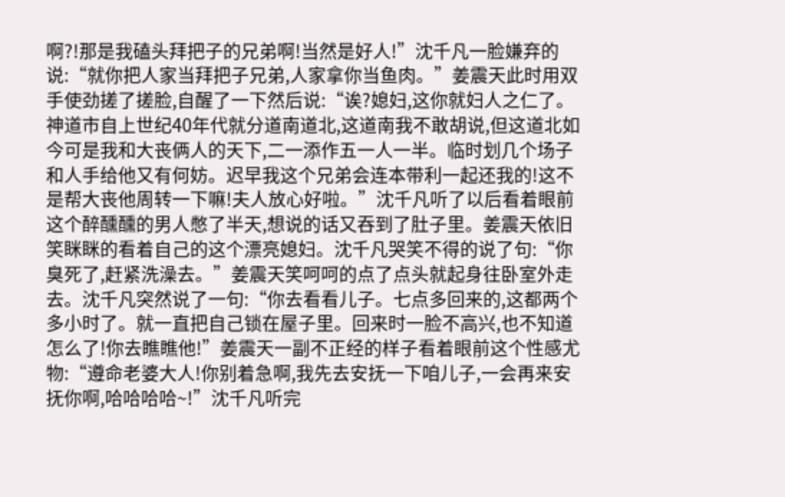啊?!那是我磕头拜把子的兄弟啊!当然是好人!”沈千凡一脸嫌弃的说:“就你把人家当拜把子兄弟,人家拿你当鱼肉。”姜震天此时用双手使劲搓了搓脸,自醒了一下然后说:“诶?媳妇,这你就妇人之仁了。神道市自上世纪40年代就分道南道北,这道南我不敢胡说,但这道北如今可是我和大丧俩人的天下,二一添作五一人一半。临时划几个场子和人手给他又有何妨。迟早我这个兄弟会连本带利一起还我的!这不是帮大丧他周转一下嘛!夫人放心好啦。”沈千凡听了以后看着眼前这个醉醺醺的男人憋了半天,想说的话又吞到了肚子里。姜震天依旧笑眯眯的看着自己的这个漂亮媳妇。沈千凡哭笑不得的说了句:“你臭死了,赶紧洗澡去。”姜震天笑呵呵的点了点头就起身往卧室外走去。沈千凡突然说了一句:“你去看看儿子。七点多回来的,这都两个多小时了。就一直把自己锁在屋子里。回来时一脸不高兴,也不知道怎么了!你去瞧瞧他!”姜震天一副不正经的样子看着眼前这个性感尤物:“遵命老婆大人!你别着急啊,我先去安抚一下咱儿子,一会再来安抚你啊,哈哈哈哈~!”沈千凡听完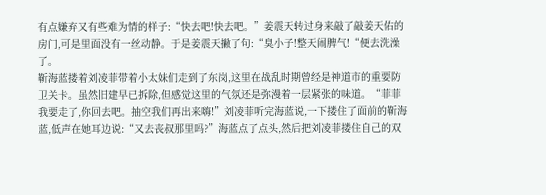有点嫌弃又有些难为情的样子:“快去吧!快去吧。”姜震天转过身来敲了敲姜天佑的房门,可是里面没有一丝动静。于是姜震天撇了句:“臭小子!整天闹脾气!“便去洗澡了。
靳海蓝搂着刘凌菲带着小太妹们走到了东岗,这里在战乱时期曾经是神道市的重要防卫关卡。虽然旧建早已拆除,但感觉这里的气氛还是弥漫着一层紧张的味道。“菲菲我要走了,你回去吧。抽空我们再出来嗨!”刘凌菲听完海蓝说,一下搂住了面前的靳海蓝,低声在她耳边说:“又去丧叔那里吗?”海蓝点了点头,然后把刘凌菲搂住自己的双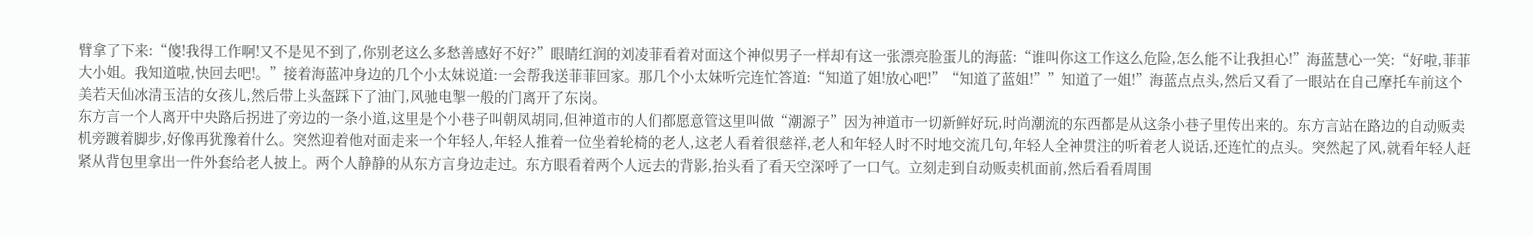臂拿了下来:“傻!我得工作啊!又不是见不到了,你别老这么多愁善感好不好?”眼睛红润的刘凌菲看着对面这个神似男子一样却有这一张漂亮脸蛋儿的海蓝:“谁叫你这工作这么危险,怎么能不让我担心!”海蓝慧心一笑:“好啦,菲菲大小姐。我知道啦,快回去吧!。”接着海蓝冲身边的几个小太妹说道:一会帮我送菲菲回家。那几个小太妹听完连忙答道:“知道了姐!放心吧!”“知道了蓝姐!””知道了一姐!”海蓝点点头,然后又看了一眼站在自己摩托车前这个美若天仙冰清玉洁的女孩儿,然后带上头盔踩下了油门,风驰电掣一般的门离开了东岗。
东方言一个人离开中央路后拐进了旁边的一条小道,这里是个小巷子叫朝凤胡同,但神道市的人们都愿意管这里叫做“潮源子”因为神道市一切新鲜好玩,时尚潮流的东西都是从这条小巷子里传出来的。东方言站在路边的自动贩卖机旁踱着脚步,好像再犹豫着什么。突然迎着他对面走来一个年轻人,年轻人推着一位坐着轮椅的老人,这老人看着很慈祥,老人和年轻人时不时地交流几句,年轻人全神贯注的听着老人说话,还连忙的点头。突然起了风,就看年轻人赶紧从背包里拿出一件外套给老人披上。两个人静静的从东方言身边走过。东方眼看着两个人远去的背影,抬头看了看天空深呼了一口气。立刻走到自动贩卖机面前,然后看看周围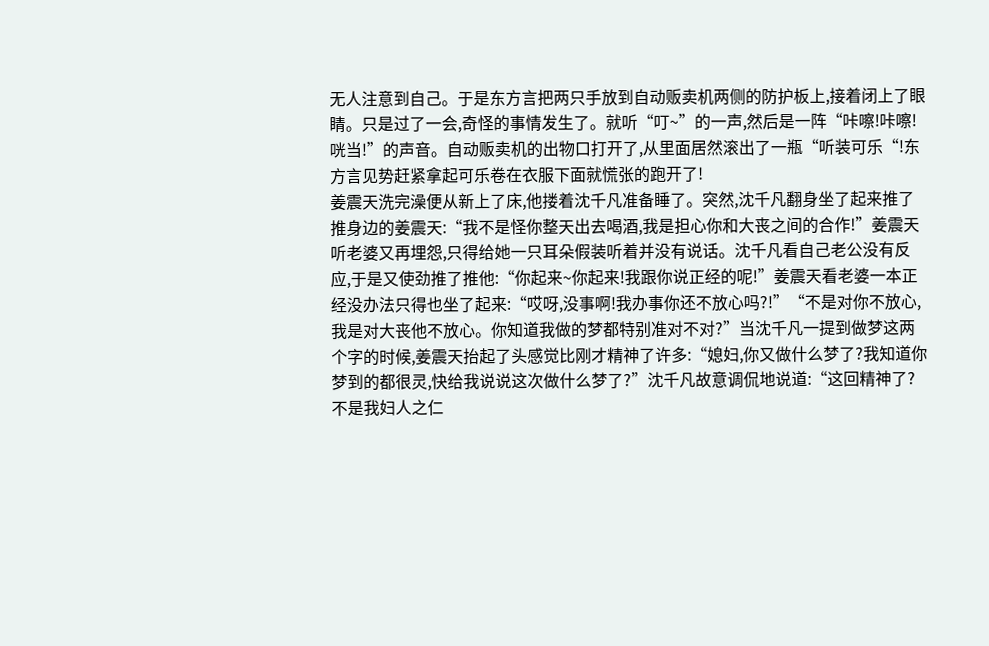无人注意到自己。于是东方言把两只手放到自动贩卖机两侧的防护板上,接着闭上了眼睛。只是过了一会,奇怪的事情发生了。就听“叮~”的一声,然后是一阵“咔嚓!咔嚓!咣当!”的声音。自动贩卖机的出物口打开了,从里面居然滚出了一瓶“听装可乐“!东方言见势赶紧拿起可乐卷在衣服下面就慌张的跑开了!
姜震天洗完澡便从新上了床,他搂着沈千凡准备睡了。突然,沈千凡翻身坐了起来推了推身边的姜震天:“我不是怪你整天出去喝酒,我是担心你和大丧之间的合作!”姜震天听老婆又再埋怨,只得给她一只耳朵假装听着并没有说话。沈千凡看自己老公没有反应,于是又使劲推了推他:“你起来~你起来!我跟你说正经的呢!”姜震天看老婆一本正经没办法只得也坐了起来:“哎呀,没事啊!我办事你还不放心吗?!”“不是对你不放心,我是对大丧他不放心。你知道我做的梦都特别准对不对?”当沈千凡一提到做梦这两个字的时候,姜震天抬起了头感觉比刚才精神了许多:“媳妇,你又做什么梦了?我知道你梦到的都很灵,快给我说说这次做什么梦了?”沈千凡故意调侃地说道:“这回精神了?不是我妇人之仁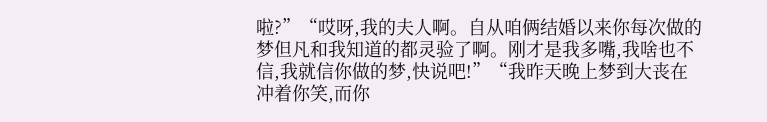啦?”“哎呀,我的夫人啊。自从咱俩结婚以来你每次做的梦但凡和我知道的都灵验了啊。刚才是我多嘴,我啥也不信,我就信你做的梦,快说吧!”“我昨天晚上梦到大丧在冲着你笑,而你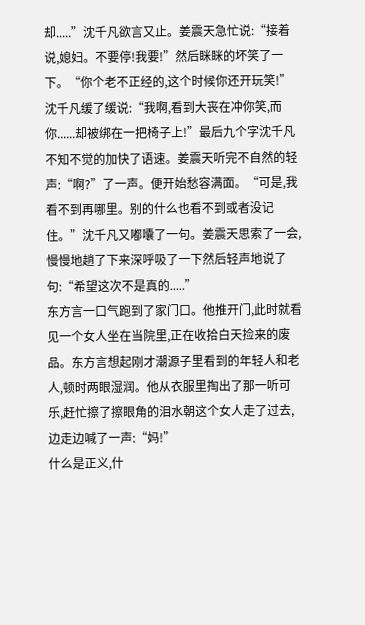却.....”沈千凡欲言又止。姜震天急忙说:“接着说,媳妇。不要停!我要!”然后眯眯的坏笑了一下。“你个老不正经的,这个时候你还开玩笑!”沈千凡缓了缓说:“我啊,看到大丧在冲你笑,而你......却被绑在一把椅子上!”最后九个字沈千凡不知不觉的加快了语速。姜震天听完不自然的轻声:“啊?”了一声。便开始愁容满面。“可是,我看不到再哪里。别的什么也看不到或者没记住。”沈千凡又嘟囔了一句。姜震天思索了一会,慢慢地趟了下来深呼吸了一下然后轻声地说了句:“希望这次不是真的.....”
东方言一口气跑到了家门口。他推开门,此时就看见一个女人坐在当院里,正在收拾白天捡来的废品。东方言想起刚才潮源子里看到的年轻人和老人,顿时两眼湿润。他从衣服里掏出了那一听可乐,赶忙擦了擦眼角的泪水朝这个女人走了过去,边走边喊了一声:“妈!”
什么是正义,什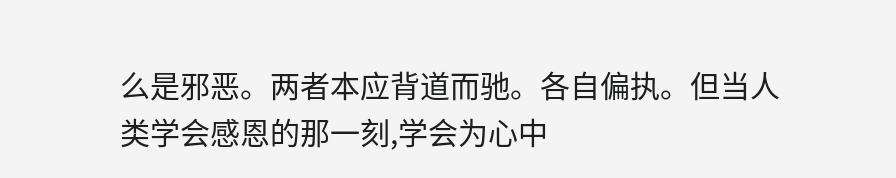么是邪恶。两者本应背道而驰。各自偏执。但当人类学会感恩的那一刻,学会为心中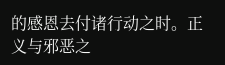的感恩去付诸行动之时。正义与邪恶之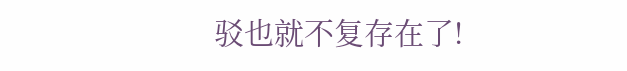驳也就不复存在了!